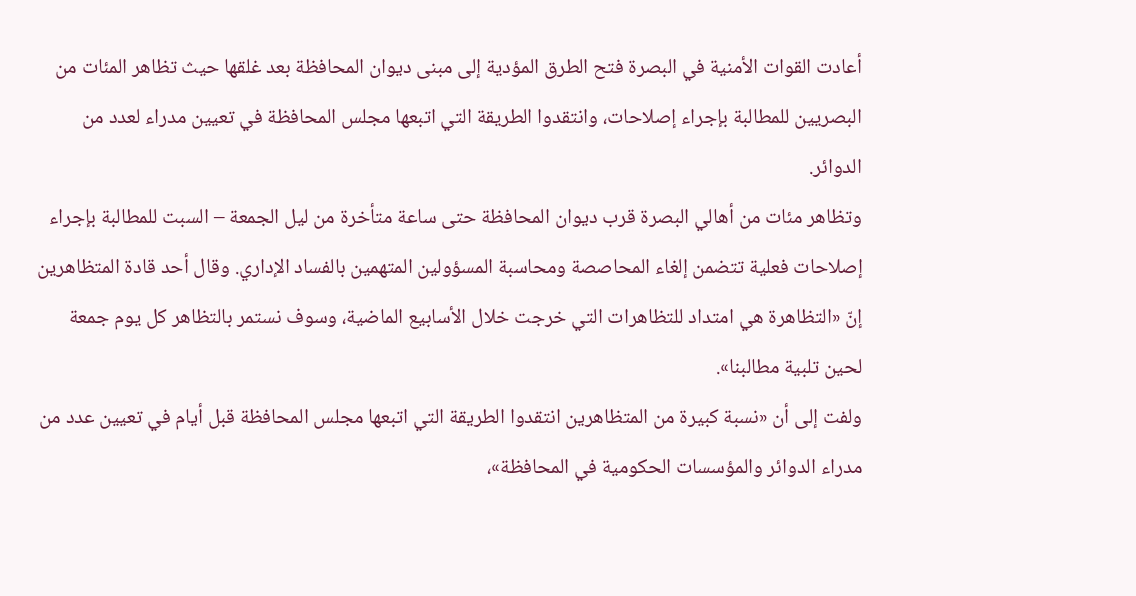أعادت القوات الأمنية في البصرة فتح الطرق المؤدية إلى مبنى ديوان المحافظة بعد غلقها حيث تظاهر المئات من البصريين للمطالبة بإجراء إصلاحات، وانتقدوا الطريقة التي اتبعها مجلس المحافظة في تعيين مدراء لعدد من الدوائر.
وتظاهر مئات من أهالي البصرة قرب ديوان المحافظة حتى ساعة متأخرة من ليل الجمعة – السبت للمطالبة بإجراء إصلاحات فعلية تتضمن إلغاء المحاصصة ومحاسبة المسؤولين المتهمين بالفساد الإداري. وقال أحد قادة المتظاهرين إنّ «التظاهرة هي امتداد للتظاهرات التي خرجت خلال الأسابيع الماضية، وسوف نستمر بالتظاهر كل يوم جمعة لحين تلبية مطالبنا».
ولفت إلى أن «نسبة كبيرة من المتظاهرين انتقدوا الطريقة التي اتبعها مجلس المحافظة قبل أيام في تعيين عدد من مدراء الدوائر والمؤسسات الحكومية في المحافظة»،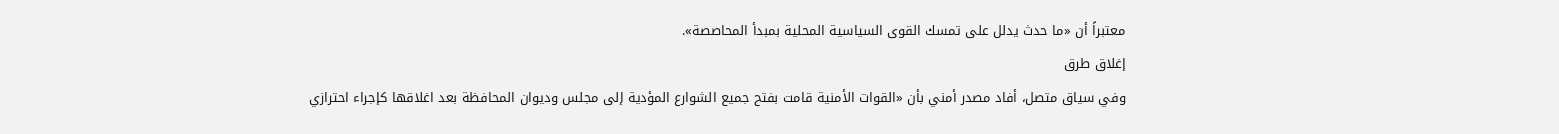معتبراً أن «ما حدث يدلل على تمسك القوى السياسية المحلية بمبدأ المحاصصة».
إغلاق طرق
وفي سياق متصل، أفاد مصدر أمني بأن «القوات الأمنية قامت بفتح جميع الشوارع المؤدية إلى مجلس وديوان المحافظة بعد اغلاقها كإجراء احترازي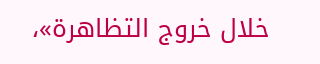خلال خروج التظاهرة»،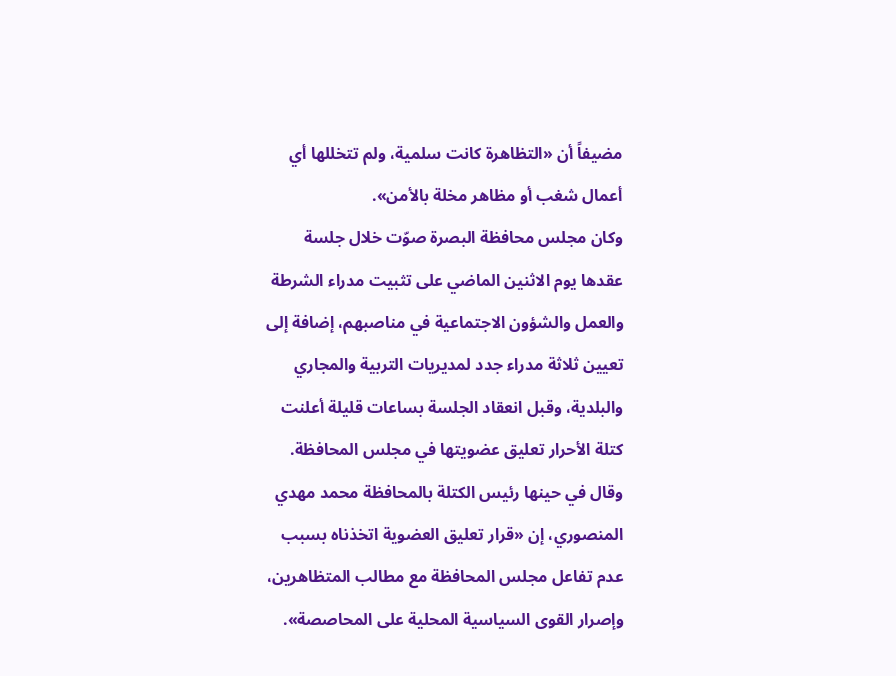مضيفاً أن «التظاهرة كانت سلمية، ولم تتخللها أي أعمال شغب أو مظاهر مخلة بالأمن».
وكان مجلس محافظة البصرة صوّت خلال جلسة عقدها يوم الاثنين الماضي على تثبيت مدراء الشرطة والعمل والشؤون الاجتماعية في مناصبهم، إضافة إلى تعيين ثلاثة مدراء جدد لمديريات التربية والمجاري والبلدية، وقبل انعقاد الجلسة بساعات قليلة أعلنت كتلة الأحرار تعليق عضويتها في مجلس المحافظة.
وقال في حينها رئيس الكتلة بالمحافظة محمد مهدي المنصوري، إن «قرار تعليق العضوية اتخذناه بسبب عدم تفاعل مجلس المحافظة مع مطالب المتظاهرين، وإصرار القوى السياسية المحلية على المحاصصة».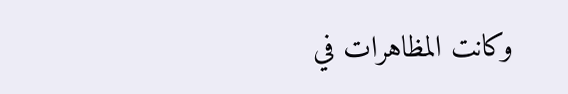وكانت المظاهرات في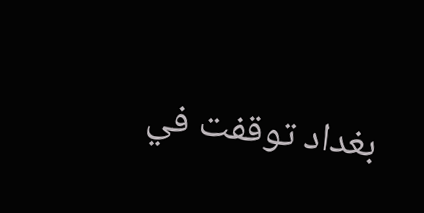بغداد توقفت في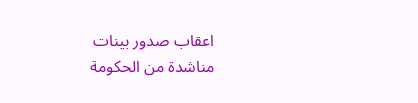اعقاب صدور بينات مناشدة من الحكومة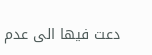دعت فيها الى عدم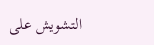التشويش على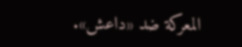المعركة ضد «داعش».